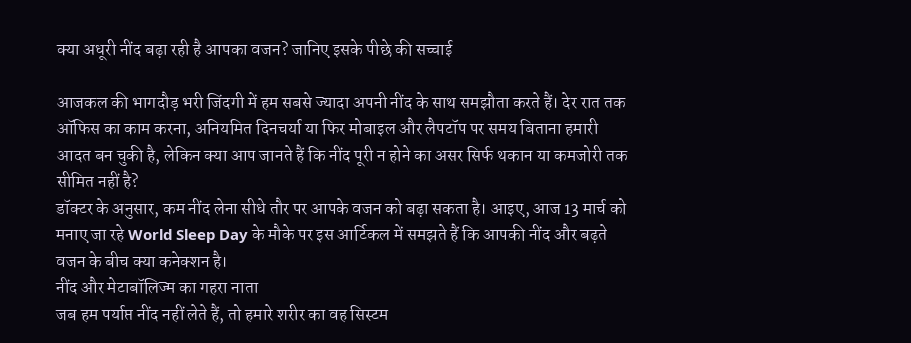क्या अधूरी नींद बढ़ा रही है आपका वजन? जानिए इसके पीछे की सच्चाई

आजकल की भागदौड़ भरी जिंदगी में हम सबसे ज्यादा अपनी नींद के साथ समझौता करते हैं। देर रात तक ऑफिस का काम करना, अनियमित दिनचर्या या फिर मोबाइल और लैपटॉप पर समय बिताना हमारी आदत बन चुकी है, लेकिन क्या आप जानते हैं कि नींद पूरी न होने का असर सिर्फ थकान या कमजोरी तक सीमित नहीं है?
डॉक्टर के अनुसार, कम नींद लेना सीधे तौर पर आपके वजन को बढ़ा सकता है। आइए, आज 13 मार्च को मनाए जा रहे World Sleep Day के मौके पर इस आर्टिकल में समझते हैं कि आपकी नींद और बढ़ते वजन के बीच क्या कनेक्शन है।
नींद और मेटाबॉलिज्म का गहरा नाता
जब हम पर्याप्त नींद नहीं लेते हैं, तो हमारे शरीर का वह सिस्टम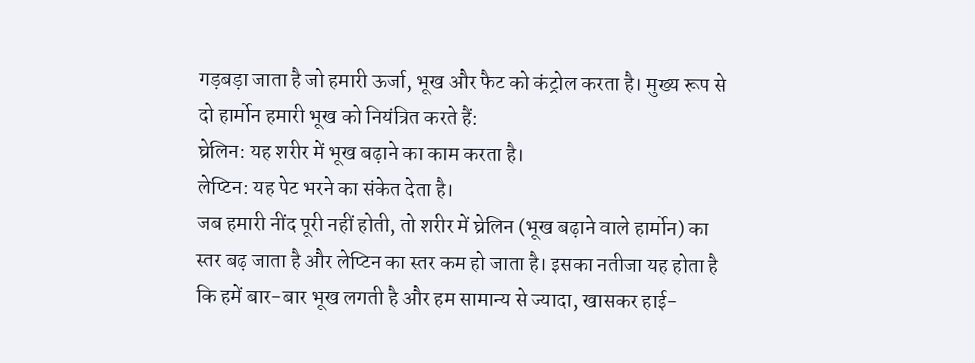गड़बड़ा जाता है जो हमारी ऊर्जा, भूख और फैट को कंट्रोल करता है। मुख्य रूप से दो हार्मोन हमारी भूख को नियंत्रित करते हैं:
घ्रेलिन: यह शरीर में भूख बढ़ाने का काम करता है।
लेप्टिन: यह पेट भरने का संकेत देता है।
जब हमारी नींद पूरी नहीं होती, तो शरीर में घ्रेलिन (भूख बढ़ाने वाले हार्मोन) का स्तर बढ़ जाता है और लेप्टिन का स्तर कम हो जाता है। इसका नतीजा यह होता है कि हमें बार-बार भूख लगती है और हम सामान्य से ज्यादा, खासकर हाई-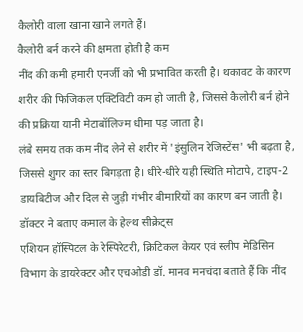कैलोरी वाला खाना खाने लगते हैं।
कैलोरी बर्न करने की क्षमता होती है कम
नींद की कमी हमारी एनर्जी को भी प्रभावित करती है। थकावट के कारण शरीर की फिजिकल एक्टिविटी कम हो जाती है, जिससे कैलोरी बर्न होने की प्रक्रिया यानी मेटाबॉलिज्म धीमा पड़ जाता है।
लंबे समय तक कम नींद लेने से शरीर में 'इंसुलिन रेजिस्टेंस' भी बढ़ता है, जिससे शुगर का स्तर बिगड़ता है। धीरे-धीरे यही स्थिति मोटापे, टाइप-2 डायबिटीज और दिल से जुड़ी गंभीर बीमारियों का कारण बन जाती है।
डॉक्टर ने बताए कमाल के हेल्थ सीक्रेट्स
एशियन हॉस्पिटल के रेस्पिरेटरी, क्रिटिकल केयर एवं स्लीप मेडिसिन विभाग के डायरेक्टर और एचओडी डॉ. मानव मनचंदा बताते हैं कि नींद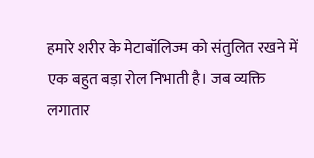हमारे शरीर के मेटाबॉलिज्म को संतुलित रखने में एक बहुत बड़ा रोल निभाती है। जब व्यक्ति लगातार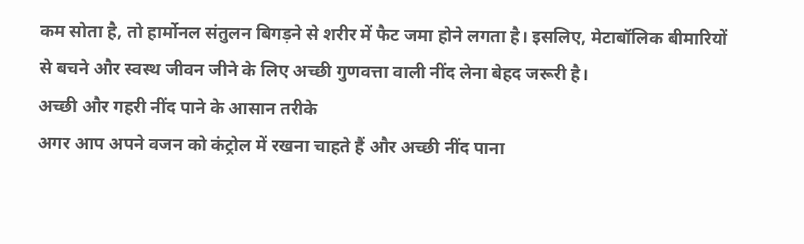कम सोता है, तो हार्मोनल संतुलन बिगड़ने से शरीर में फैट जमा होने लगता है। इसलिए, मेटाबॉलिक बीमारियों से बचने और स्वस्थ जीवन जीने के लिए अच्छी गुणवत्ता वाली नींद लेना बेहद जरूरी है।
अच्छी और गहरी नींद पाने के आसान तरीके
अगर आप अपने वजन को कंट्रोल में रखना चाहते हैं और अच्छी नींद पाना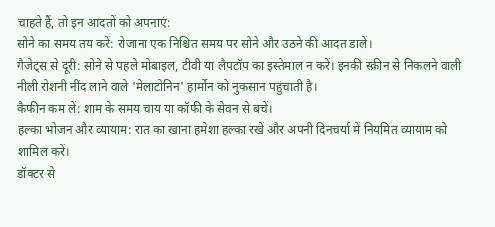चाहते हैं, तो इन आदतों को अपनाएं:
सोने का समय तय करें: रोजाना एक निश्चित समय पर सोने और उठने की आदत डालें।
गैजेट्स से दूरी: सोने से पहले मोबाइल, टीवी या लैपटॉप का इस्तेमाल न करें। इनकी स्क्रीन से निकलने वाली नीली रोशनी नींद लाने वाले 'मेलाटोनिन' हार्मोन को नुकसान पहुंचाती है।
कैफीन कम लें: शाम के समय चाय या कॉफी के सेवन से बचें।
हल्का भोजन और व्यायाम: रात का खाना हमेशा हल्का रखें और अपनी दिनचर्या में नियमित व्यायाम को शामिल करें।
डॉक्टर से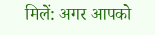मिलें: अगर आपको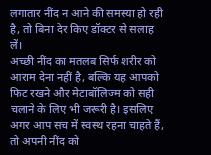लगातार नींद न आने की समस्या हो रही है, तो बिना देर किए डॉक्टर से सलाह लें।
अच्छी नींद का मतलब सिर्फ शरीर को आराम देना नहीं है, बल्कि यह आपको फिट रखने और मेटाबॉलिज्म को सही चलाने के लिए भी जरूरी है। इसलिए अगर आप सच में स्वस्थ रहना चाहते हैं, तो अपनी नींद को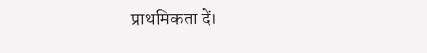प्राथमिकता दें।